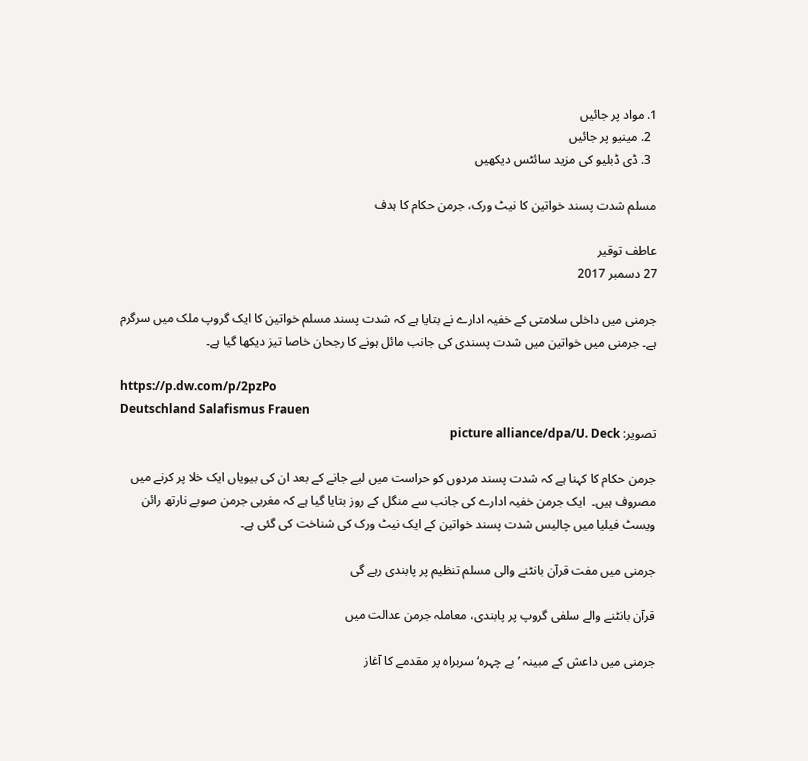1. مواد پر جائیں
  2. مینیو پر جائیں
  3. ڈی ڈبلیو کی مزید سائٹس دیکھیں

مسلم شدت پسند خواتین کا نیٹ ورک، جرمن حکام کا ہدف

عاطف توقیر
27 دسمبر 2017

جرمنی میں داخلی سلامتی کے خفیہ ادارے نے بتایا ہے کہ شدت پسند مسلم خواتین کا ایک گروپ ملک ميں سرگرم ہے۔ جرمنی میں خواتین میں شدت پسندی کی جانب مائل ہونے کا رجحان خاصا تیز دیکھا گیا ہے۔

https://p.dw.com/p/2pzPo
Deutschland Salafismus Frauen
تصویر: picture alliance/dpa/U. Deck

جرمن حکام کا کہنا ہے کہ شدت پسند مردوں کو حراست میں لیے جانے کے بعد ان کی بیویاں ایک خلا پر کرنے میں مصروف ہیں۔  ایک جرمن خفیہ ادارے کی جانب سے منگل کے روز بتایا گیا ہے کہ مغربی جرمن صوبے نارتھ رائن ویسٹ فیلیا میں چالیس شدت پسند خواتین کے ایک نیٹ ورک کی شناخت کی گئی ہے۔

جرمنی میں مفت قرآن بانٹنے والی مسلم تنظیم پر پابندی رہے گی

قرآن بانٹنے والے سلفی گروپ پر پابندی، معاملہ جرمن عدالت میں

جرمنی میں داعش کے مبینہ ’بے چہرہ‘ سربراہ پر مقدمے کا آغاز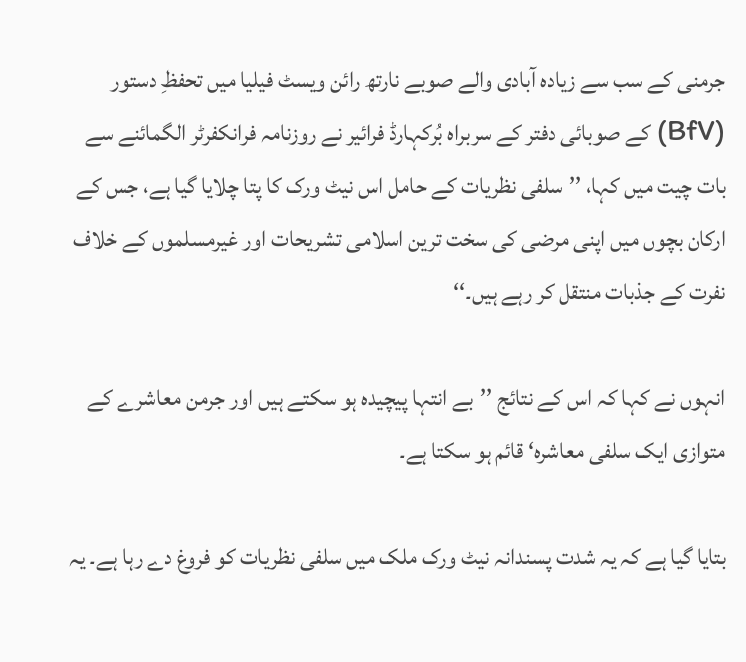جرمنی کے سب سے زیادہ آبادی والے صوبے نارتھ رائن ویسٹ فیلیا ميں تحفظِ دستور (BfV) کے صوبائی دفتر کے سربراہ بُرکہارڈ فرائیر نے روزنامہ فرانکفرٹر الگمائنے سے بات چیت میں کہا، ’’سلفی نظریات کے حامل اس نیٹ ورک کا پتا چلایا گیا ہے، جس کے ارکان بچوں میں اپنی مرضی کی سخت ترین اسلامی تشریحات اور غیرمسلموں کے خلاف نفرت کے جذبات منتقل کر رہے ہیں۔‘‘

انہوں نے کہا کہ اس کے نتائج ’’بے انتہا پیچیدہ ہو سکتے ہیں اور جرمن معاشرے کے متوازی ایک سلفی معاشرہ‘ قائم ہو سکتا ہے۔

بتایا گیا ہے کہ یہ شدت پسندانہ نیٹ ورک ملک میں سلفی نظریات کو فروغ دے رہا ہے۔ یہ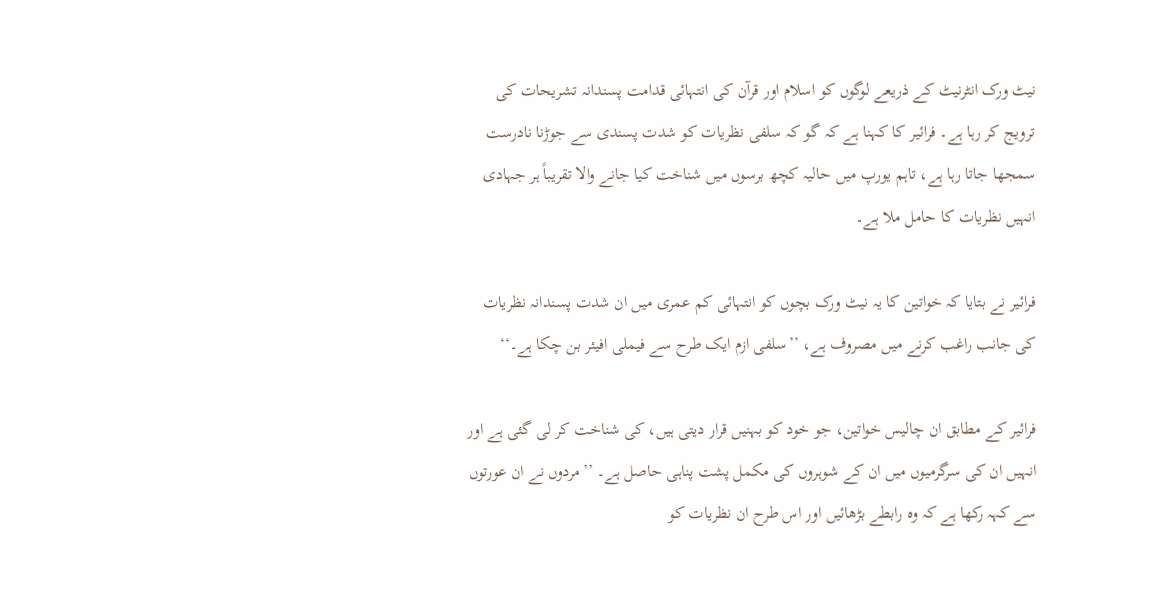نیٹ ورک انٹرنیٹ کے ذریعے لوگوں کو اسلام اور قرآن کی انتہائی قدامت پسندانہ تشریحات کی ترویج کر رہا ہے۔ فرائیر کا کہنا ہے کہ گو کہ سلفی نظریات کو شدت پسندی سے جوڑنا نادرست سمجھا جاتا رہا ہے، تاہم یورپ میں حالیہ کچھ برسوں میں شناخت کیا جانے والا تقریباً ہر جہادی انہیں نظریات کا حامل ملا ہے۔

فرائیر نے بتایا کہ خواتین کا یہ نیٹ ورک بچوں کو انتہائی کم عمری میں ان شدت پسندانہ نظریات کی جانب راغب کرنے میں مصروف ہے، ’’سلفی ازم ایک طرح سے فیملی افیئر بن چکا ہے۔‘‘

فرائیر کے مطابق ان چالیس خواتین، جو خود کو بہنیں قرار دیتی ہیں، کی شناخت کر لی گئی ہے اور انہیں ان کی سرگرمیوں میں ان کے شوہروں کی مکمل پشت پناہی حاصل ہے۔ ’’مردوں نے ان عورتوں سے کہہ رکھا ہے کہ وہ رابطے بڑھائیں اور اس طرح ان نظریات کو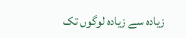زیادہ سے زیادہ لوگوں تک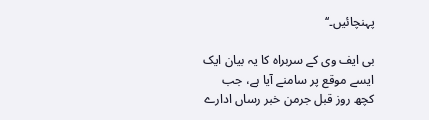پہنچائیں۔‘‘

بی ایف وی کے سربراہ کا یہ بیان ایک ایسے موقع پر سامنے آیا ہے، جب کچھ روز قبل جرمن خبر رساں ادارے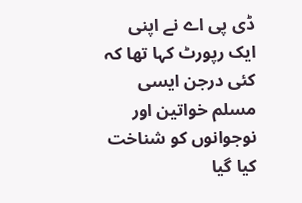ڈی پی اے نے اپنی ایک رپورٹ کہا تھا کہ کئی درجن ایسی مسلم خواتین اور نوجوانوں کو شناخت کیا گیا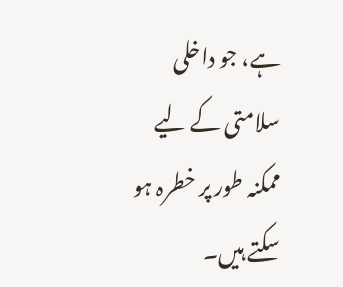ہے، جو داخلی سلامتی کے لیے ممکنہ طور پر خطرہ ہو سکتے ہیں۔